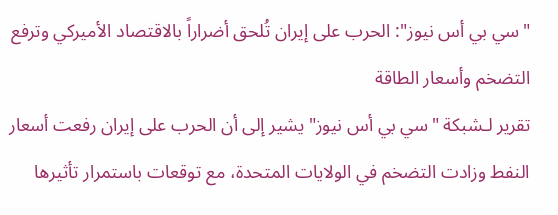"سي بي أس نيوز": الحرب على إيران تُلحق أضراراً بالاقتصاد الأميركي وترفع التضخم وأسعار الطاقة
تقرير لـشبكة "سي بي أس نيوز" يشير إلى أن الحرب على إيران رفعت أسعار النفط وزادت التضخم في الولايات المتحدة، مع توقعات باستمرار تأثيرها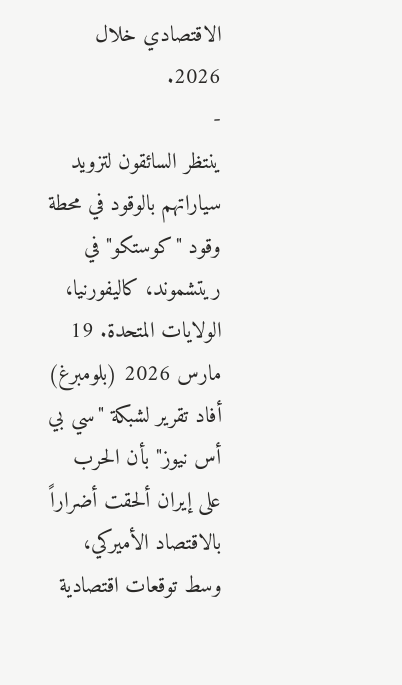الاقتصادي خلال 2026.
-
ينتظر السائقون لتزويد سياراتهم بالوقود في محطة وقود "كوستكو" في ريتشموند، كاليفورنيا، الولايات المتحدة. 19 مارس 2026 (بلومبرغ)
أفاد تقرير لشبكة "سي بي أس نيوز" بأن الحرب على إيران ألحقت أضراراً بالاقتصاد الأميركي، وسط توقعات اقتصادية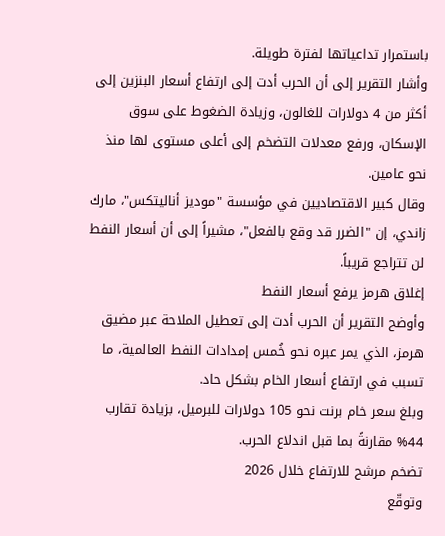باستمرار تداعياتها لفترة طويلة.
وأشار التقرير إلى أن الحرب أدت إلى ارتفاع أسعار البنزين إلى أكثر من 4 دولارات للغالون، وزيادة الضغوط على سوق الإسكان، ورفع معدلات التضخم إلى أعلى مستوى لها منذ نحو عامين.
وقال كبير الاقتصاديين في مؤسسة "موديز أناليتكس"، مارك زاندي، إن "الضرر قد وقع بالفعل"، مشيراً إلى أن أسعار النفط لن تتراجع قريباً.
إغلاق هرمز يرفع أسعار النفط
وأوضح التقرير أن الحرب أدت إلى تعطيل الملاحة عبر مضيق هرمز، الذي يمر عبره نحو خُمس إمدادات النفط العالمية، ما تسبب في ارتفاع أسعار الخام بشكل حاد.
وبلغ سعر خام برنت نحو 105 دولارات للبرميل، بزيادة تقارب 44% مقارنةً بما قبل اندلاع الحرب.
تضخم مرشح للارتفاع خلال 2026
وتوقّع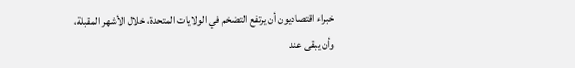خبراء اقتصاديون أن يرتفع التضخم في الولايات المتحدة، خلال الأشهر المقبلة، وأن يبقى عند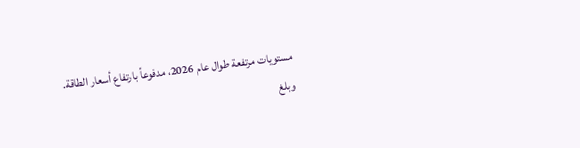مستويات مرتفعة طوال عام 2026، مدفوعاً بارتفاع أسعار الطاقة.
وبلغ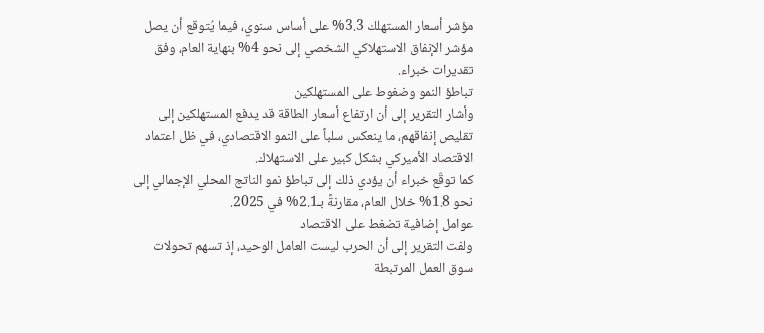مؤشر أسعار المستهلك 3.3% على أساس سنوي، فيما يُتوقع أن يصل مؤشر الإنفاق الاستهلاكي الشخصي إلى نحو 4% بنهاية العام، وفق تقديرات خبراء.
تباطؤ النمو وضغوط على المستهلكين
وأشار التقرير إلى أن ارتفاع أسعار الطاقة قد يدفع المستهلكين إلى تقليص إنفاقهم، ما ينعكس سلباً على النمو الاقتصادي، في ظل اعتماد الاقتصاد الأميركي بشكل كبير على الاستهلاك.
كما توقّع خبراء أن يؤدي ذلك إلى تباطؤ نمو الناتج المحلي الإجمالي إلى نحو 1.8% خلال العام، مقارنةً بـ2.1% في 2025.
عوامل إضافية تضغط على الاقتصاد
ولفت التقرير إلى أن الحرب ليست العامل الوحيد، إذ تسهم تحولات سوق العمل المرتبطة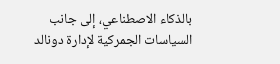بالذكاء الاصطناعي، إلى جانب السياسات الجمركية لإدارة دونالد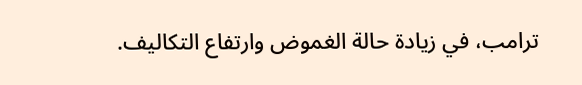ترامب، في زيادة حالة الغموض وارتفاع التكاليف.